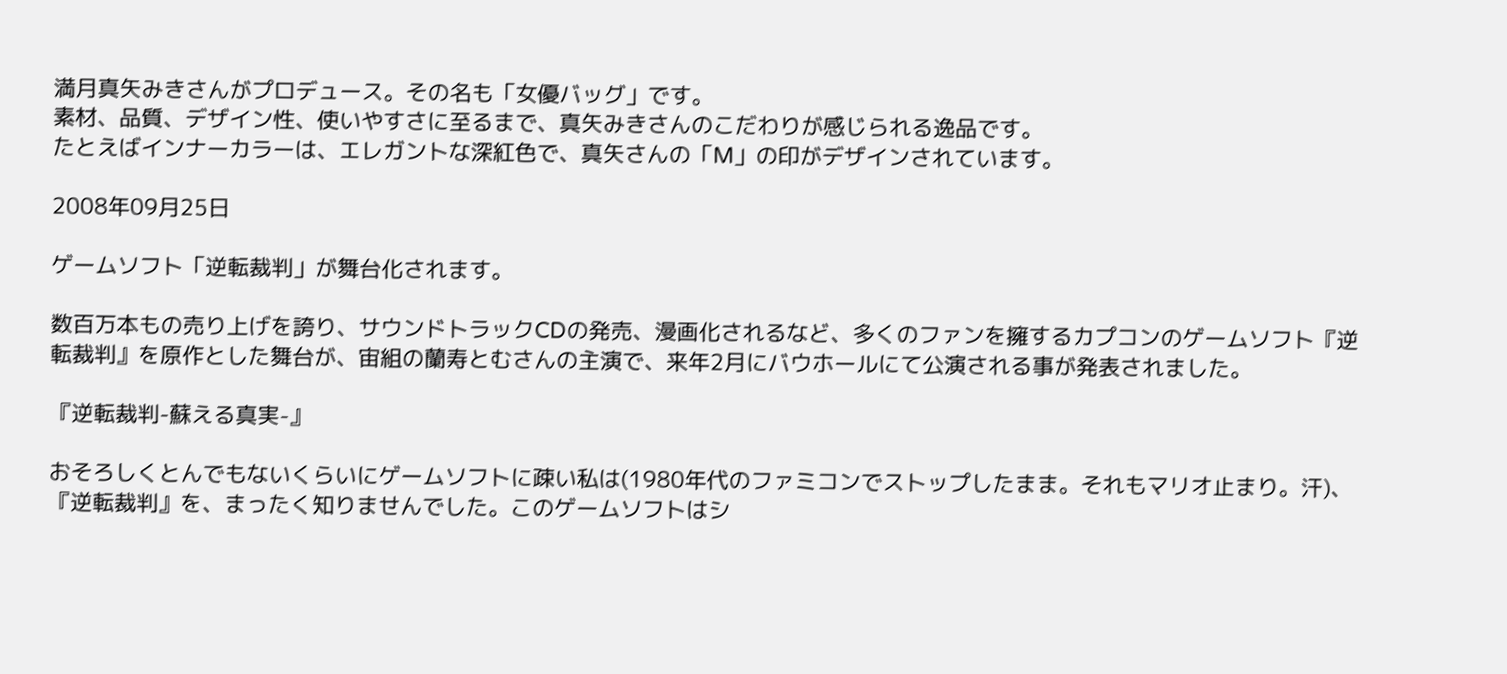満月真矢みきさんがプロデュース。その名も「女優バッグ」です。
素材、品質、デザイン性、使いやすさに至るまで、真矢みきさんのこだわりが感じられる逸品です。
たとえばインナーカラーは、エレガントな深紅色で、真矢さんの「M」の印がデザインされています。

2008年09月25日

ゲームソフト「逆転裁判」が舞台化されます。

数百万本もの売り上げを誇り、サウンドトラックCDの発売、漫画化されるなど、多くのファンを擁するカプコンのゲームソフト『逆転裁判』を原作とした舞台が、宙組の蘭寿とむさんの主演で、来年2月にバウホールにて公演される事が発表されました。

『逆転裁判-蘇える真実-』

おそろしくとんでもないくらいにゲームソフトに疎い私は(1980年代のファミコンでストップしたまま。それもマリオ止まり。汗)、『逆転裁判』を、まったく知りませんでした。このゲームソフトはシ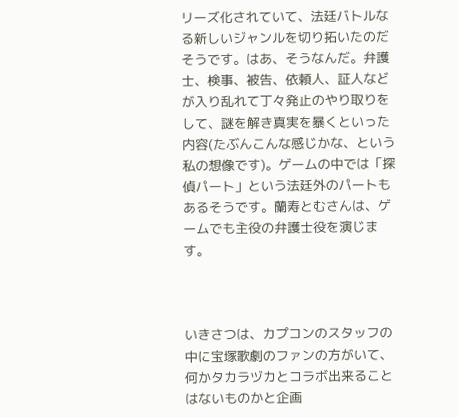リーズ化されていて、法廷バトルなる新しいジャンルを切り拓いたのだそうです。はあ、そうなんだ。弁護士、検事、被告、依頼人、証人などが入り乱れて丁々発止のやり取りをして、謎を解き真実を暴くといった内容(たぶんこんな感じかな、という私の想像です)。ゲームの中では「探偵パート」という法廷外のパートもあるそうです。蘭寿とむさんは、ゲームでも主役の弁護士役を演じます。



いきさつは、カプコンのスタッフの中に宝塚歌劇のファンの方がいて、何かタカラヅカとコラボ出来ることはないものかと企画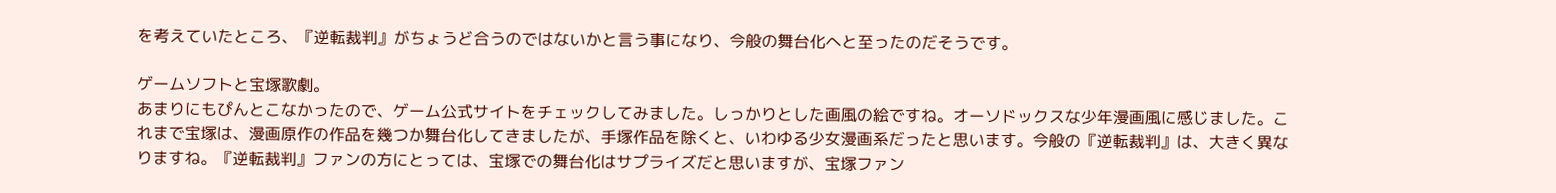を考えていたところ、『逆転裁判』がちょうど合うのではないかと言う事になり、今般の舞台化へと至ったのだそうです。

ゲームソフトと宝塚歌劇。
あまりにもぴんとこなかったので、ゲーム公式サイトをチェックしてみました。しっかりとした画風の絵ですね。オーソドックスな少年漫画風に感じました。これまで宝塚は、漫画原作の作品を幾つか舞台化してきましたが、手塚作品を除くと、いわゆる少女漫画系だったと思います。今般の『逆転裁判』は、大きく異なりますね。『逆転裁判』ファンの方にとっては、宝塚での舞台化はサプライズだと思いますが、宝塚ファン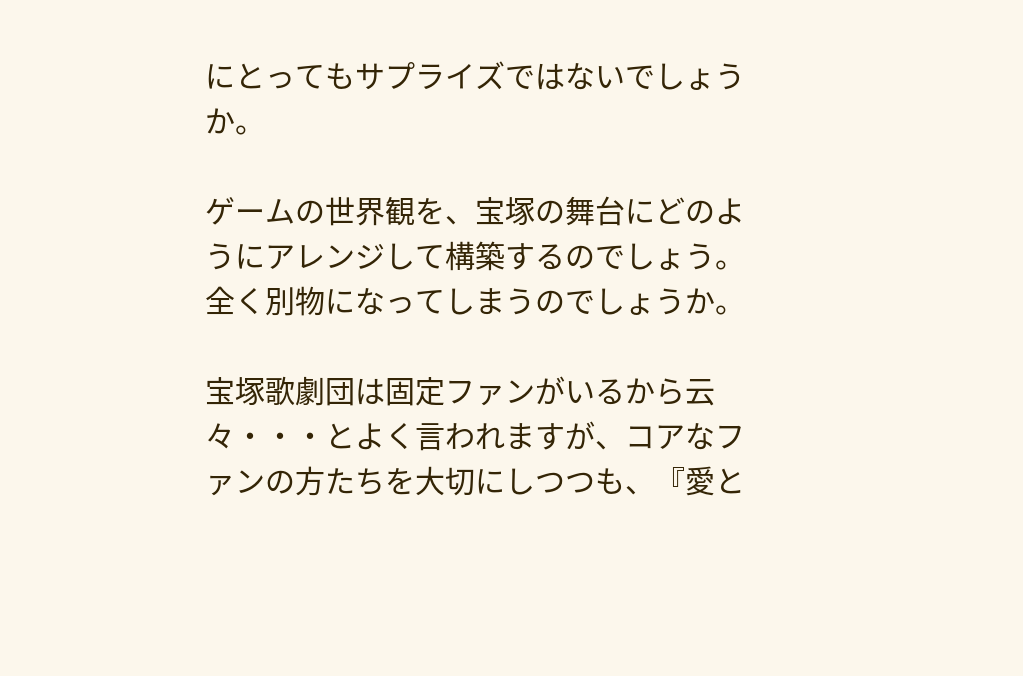にとってもサプライズではないでしょうか。

ゲームの世界観を、宝塚の舞台にどのようにアレンジして構築するのでしょう。全く別物になってしまうのでしょうか。

宝塚歌劇団は固定ファンがいるから云々・・・とよく言われますが、コアなファンの方たちを大切にしつつも、『愛と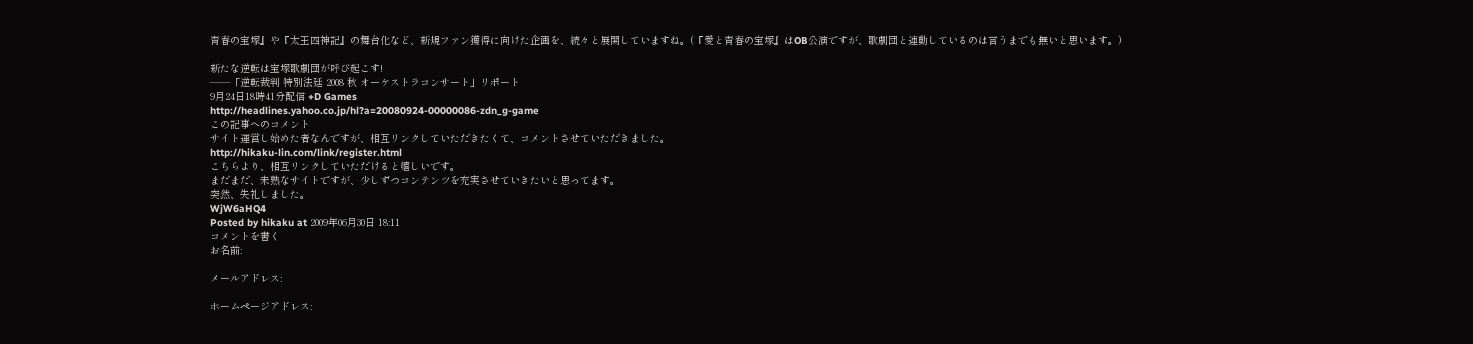青春の宝塚』や『太王四神記』の舞台化など、新規ファン獲得に向けた企画を、続々と展開していますね。(『愛と青春の宝塚』はOB公演ですが、歌劇団と連動しているのは言うまでも無いと思います。)

新たな逆転は宝塚歌劇団が呼び起こす!
――「逆転裁判 特別法廷 2008 秋 オーケストラコンサート」リポート
9月24日18時41分配信 +D Games
http://headlines.yahoo.co.jp/hl?a=20080924-00000086-zdn_g-game
この記事へのコメント
サイト運営し始めた者なんですが、相互リンクしていただきたくて、コメントさせていただきました。
http://hikaku-lin.com/link/register.html
こちらより、相互リンクしていただけると嬉しいです。
まだまだ、未熟なサイトですが、少しずつコンテンツを充実させていきたいと思ってます。
突然、失礼しました。
WjW6aHQ4
Posted by hikaku at 2009年06月30日 18:11
コメントを書く
お名前:

メールアドレス:

ホームページアドレス: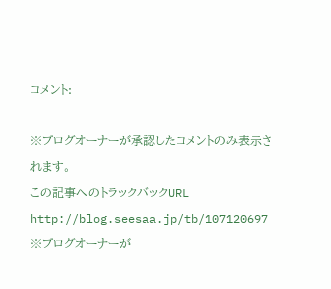コメント:

※ブログオーナーが承認したコメントのみ表示されます。
この記事へのトラックバックURL
http://blog.seesaa.jp/tb/107120697
※ブログオーナーが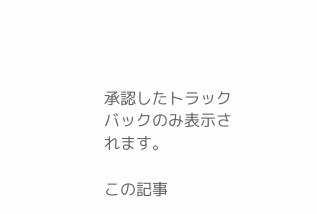承認したトラックバックのみ表示されます。

この記事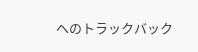へのトラックバック